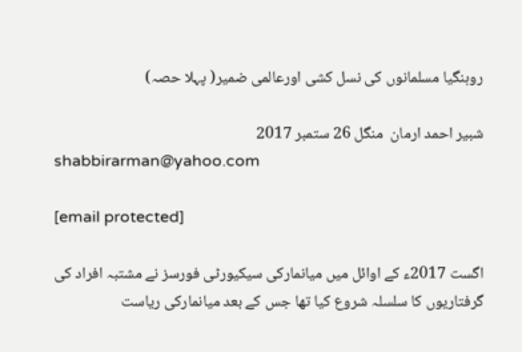روہنگیا مسلمانوں کی نسل کشی اورعالمی ضمیر( پہلا حصہ)

شبیر احمد ارمان  منگل 26 ستمبر 2017
shabbirarman@yahoo.com

[email protected]

اگست 2017ء کے اوائل میں میانمارکی سیکیورٹی فورسز نے مشتبہ افراد کی گرفتاریوں کا سلسلہ شروع کیا تھا جس کے بعد میانمارکی ریاست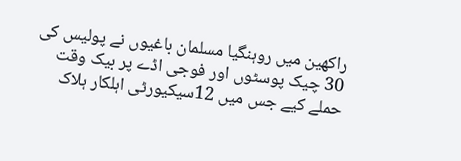راکھین میں روہنگیا مسلمان باغیوں نے پولیس کی 30 چیک پوسٹوں اور فوجی اڈے پر بیک وقت حملے کیے جس میں 12سیکیورٹی اہلکار ہلاک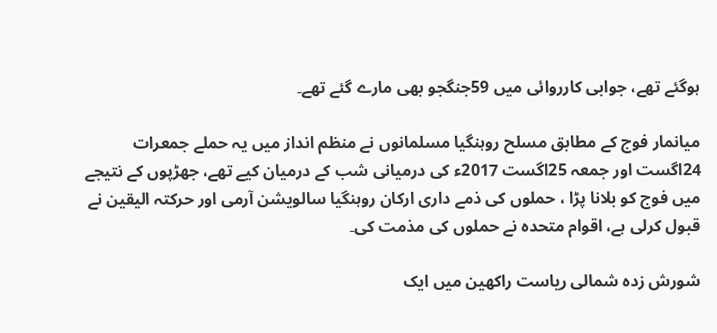ہوگئے تھے، جوابی کارروائی میں 59جنگجو بھی مارے گئے تھے۔

میانمار فوج کے مطابق مسلح روہنگیا مسلمانوں نے منظم انداز میں یہ حملے جمعرات 24اگست اور جمعہ 25اگست 2017ء کی درمیانی شب کے درمیان کیے تھے، جھڑپوں کے نتیجے میں فوج کو بلانا پڑا ، حملوں کی ذمے داری ارکان روہنگیا سالویشن آرمی اور حرکتہ الیقین نے قبول کرلی ہے، اقوام متحدہ نے حملوں کی مذمت کی۔

شورش زدہ شمالی ریاست راکھین میں ایک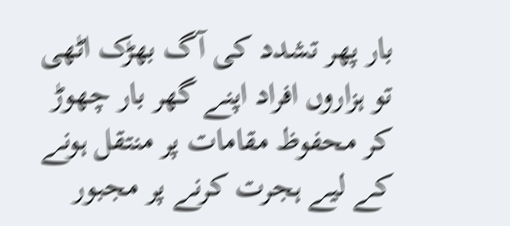بار پھر تشدد کی آگ بھڑک اٹھی تو ہزاروں افراد اپنے گھر بار چھوڑ کر محفوظ مقامات پر منتقل ہونے کے لیے ہجرت کرنے پر مجبور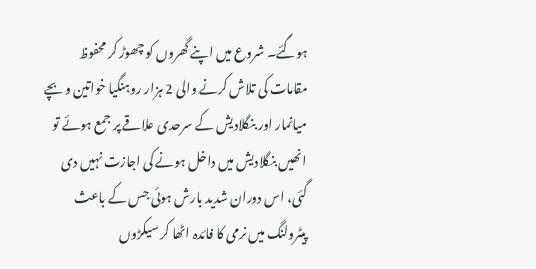ہوگئے۔ شروع میں اپنے گھروں کو چھوڑ کر محفوظ مقامات کی تلاش کرنے والی 2 ہزار روہنگیا خواتین و بچے میانمار اور بنگلادیش کے سرحدی علاقے پر جمع ہوئے تو انھیں بنگلادیش میں داخل ہونے کی اجازت نہیں دی گئی، اس دوران شدید بارش ہوئی جس کے باعث پیٹرولنگ میں نرمی کا فائدہ اٹھا کر سیکڑوں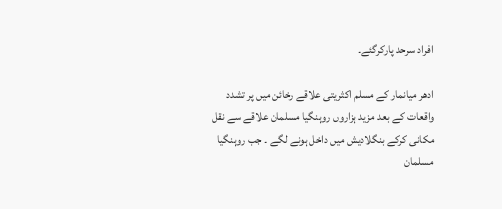افراد سرحد پارکرگئے۔

ادھر میانمار کے مسلم اکثریتی علاقے رخائن میں پر تشدد واقعات کے بعد مزید ہزاروں روہنگیا مسلمان علاقے سے نقل مکانی کرکے بنگلادیش میں داخل ہونے لگے ۔ جب روہنگیا مسلمان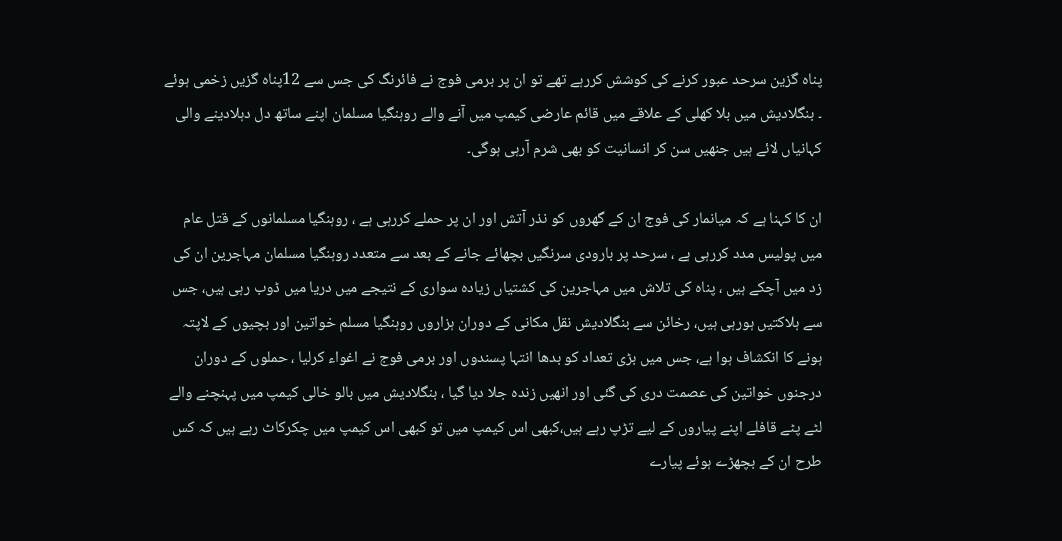پناہ گزین سرحد عبور کرنے کی کوشش کررہے تھے تو ان پر برمی فوج نے فائرنگ کی جس سے 12پناہ گزیں زخمی ہوئے ۔ بنگلادیش میں بلا کھلی کے علاقے میں قائم عارضی کیمپ میں آنے والے روہنگیا مسلمان اپنے ساتھ دل دہلادینے والی کہانیاں لائے ہیں جنھیں سن کر انسانیت کو بھی شرم آرہی ہوگی۔

ان کا کہنا ہے کہ میانمار کی فوج ان کے گھروں کو نذر آتش اور ان پر حملے کررہی ہے ، روہنگیا مسلمانوں کے قتل عام میں پولیس مدد کررہی ہے ، سرحد پر بارودی سرنگیں بچھائے جانے کے بعد سے متعدد روہنگیا مسلمان مہاجرین ان کی زد میں آچکے ہیں ، پناہ کی تلاش میں مہاجرین کی کشتیاں زیادہ سواری کے نتیجے میں دریا میں ڈوب رہی ہیں، جس سے ہلاکتیں ہورہی ہیں، رخائن سے بنگلادیش نقل مکانی کے دوران ہزاروں روہنگیا مسلم خواتین اور بچیوں کے لاپتہ ہونے کا انکشاف ہوا ہے، جس میں بڑی تعداد کو بدھا انتہا پسندوں اور برمی فوج نے اغواء کرلیا ، حملوں کے دوران درجنوں خواتین کی عصمت دری کی گئی اور انھیں زندہ جلا دیا گیا ، بنگلادیش میں بالو خالی کیمپ میں پہنچنے والے لٹے پٹے قافلے اپنے پیاروں کے لیے تڑپ رہے ہیں،کبھی اس کیمپ میں تو کبھی اس کیمپ میں چکرکاٹ رہے ہیں کہ کس طرح ان کے بچھڑے ہوئے پیارے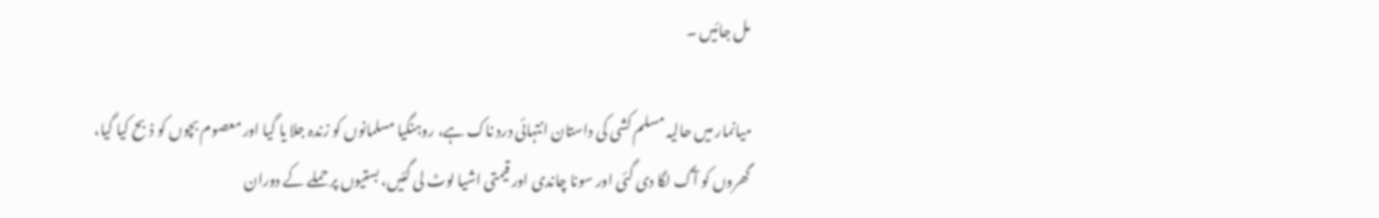مل جائیں ۔

میانمار میں حالیہ مسلم کشی کی داستان انتہائی درد ناک ہے، روہنگیا مسلمانوں کو زندہ جلا یا گیا اور معصوم بچوں کو ذبح کیا گیا، گھروں کو آگ لگا دی گئی اور سونا چاندی اور قیمتی اشیا لوٹ لی گئیں، بستیوں پر حملے کے دوران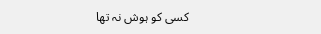کسی کو ہوش نہ تھا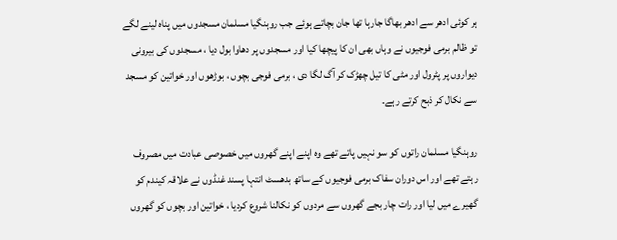ہر کوئی ادھر سے ادھر بھاگا جارہا تھا جان بچاتے ہوئے جب روہنگیا مسلمان مسجدوں میں پناہ لینے لگے تو ظالم برمی فوجیوں نے وہاں بھی ان کا پیچھا کیا اور مسجدوں پر دھاوا بول دیا ، مسجدوں کی بیرونی دیواروں پر پٹرول اور مٹی کا تیل چھڑک کر آگ لگا دی ، برمی فوجی بچوں ، بوڑھوں اور خواتین کو مسجد سے نکال کر ذبح کرتے رہے۔

روہنگیا مسلمان راتوں کو سو نہیں پاتے تھے وہ اپنے اپنے گھروں میں خصوصی عبادت میں مصروف رہتے تھے اور اس دوران سفاک برمی فوجیوں کے ساتھ بدھسٹ انتہا پسند غنڈوں نے علاقہ کیندم کو گھیرے میں لیا اور رات چار بجے گھروں سے مردوں کو نکالنا شروع کردیا ، خواتین اور بچوں کو گھروں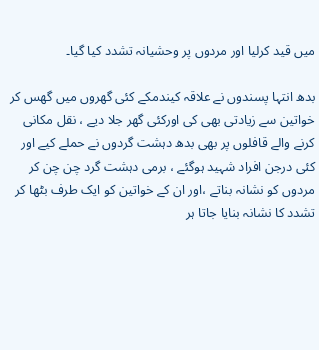میں قید کرلیا اور مردوں پر وحشیانہ تشدد کیا گیا۔

بدھ انتہا پسندوں نے علاقہ کیندمکے کئی گھروں میں گھس کر خواتین سے زیادتی بھی کی اورکئی گھر جلا دیے ، نقل مکانی کرنے والے قافلوں پر بھی بدھ دہشت گردوں نے حملے کیے اور کئی درجن افراد شہید ہوگئے ، برمی دہشت گرد چن چن کر مردوں کو نشانہ بناتے ،اور ان کے خواتین کو ایک طرف بٹھا کر تشدد کا نشانہ بنایا جاتا ہر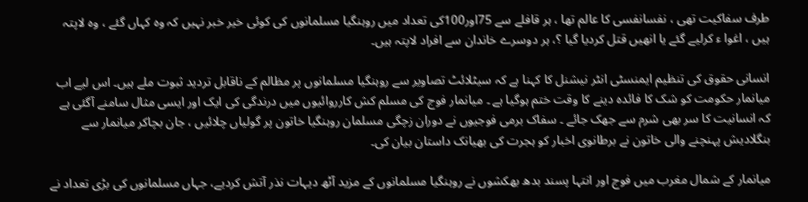طرف سفاکیت تھی ، نفسانفسی کا عالم تھا ، ہر قافلے سے 75اور100کی تعداد میں روہنگیا مسلمانوں کی کوئی خیر خبر نہیں کہ وہ کہاں گئے ، وہ لاپتہ ہیں ، اغوا ء کرلیے گئے یا انھیں قتل کردیا گیا ؟، ہر دوسرے خاندان سے افراد لاپتہ ہیں۔

انسانی حقوق کی تنظیم ایمنسٹی انٹر نیشنل کا کہنا ہے کہ سیٹلائٹ تصاویر سے روہنگیا مسلمانوں پر مظالم کے ناقابل تردید ثبوت ملے ہیں۔ اس لیے اب میانمار حکومت کو شک کا فائدہ دینے کا وقت ختم ہوگیا ہے ۔ میانمار فوج کی مسلم کش کارروائیوں میں درندگی کی ایک اور ایسی مثال سامنے آگئی ہے کہ انسانیت کا سر بھی شرم سے جھک جائے ۔ سفاک برمی فوجیوں نے دوران زچگی مسلمان روہنگیا خاتون پر گولیاں چلائیں ، جان بچاکر میانمار سے بنگلادیش پہنچنے والی خاتون نے برطانوی اخبار کو ہجرت کی بھیانک داستان بیان کی۔

میانمار کے شمال مغرب میں فوج اور انتہا پسند بدھ بھکشوں نے روہنگیا مسلمانوں کے مزید آٹھ دیہات نذر آتش کردیے، جہاں مسلمانوں کی بڑی تعداد نے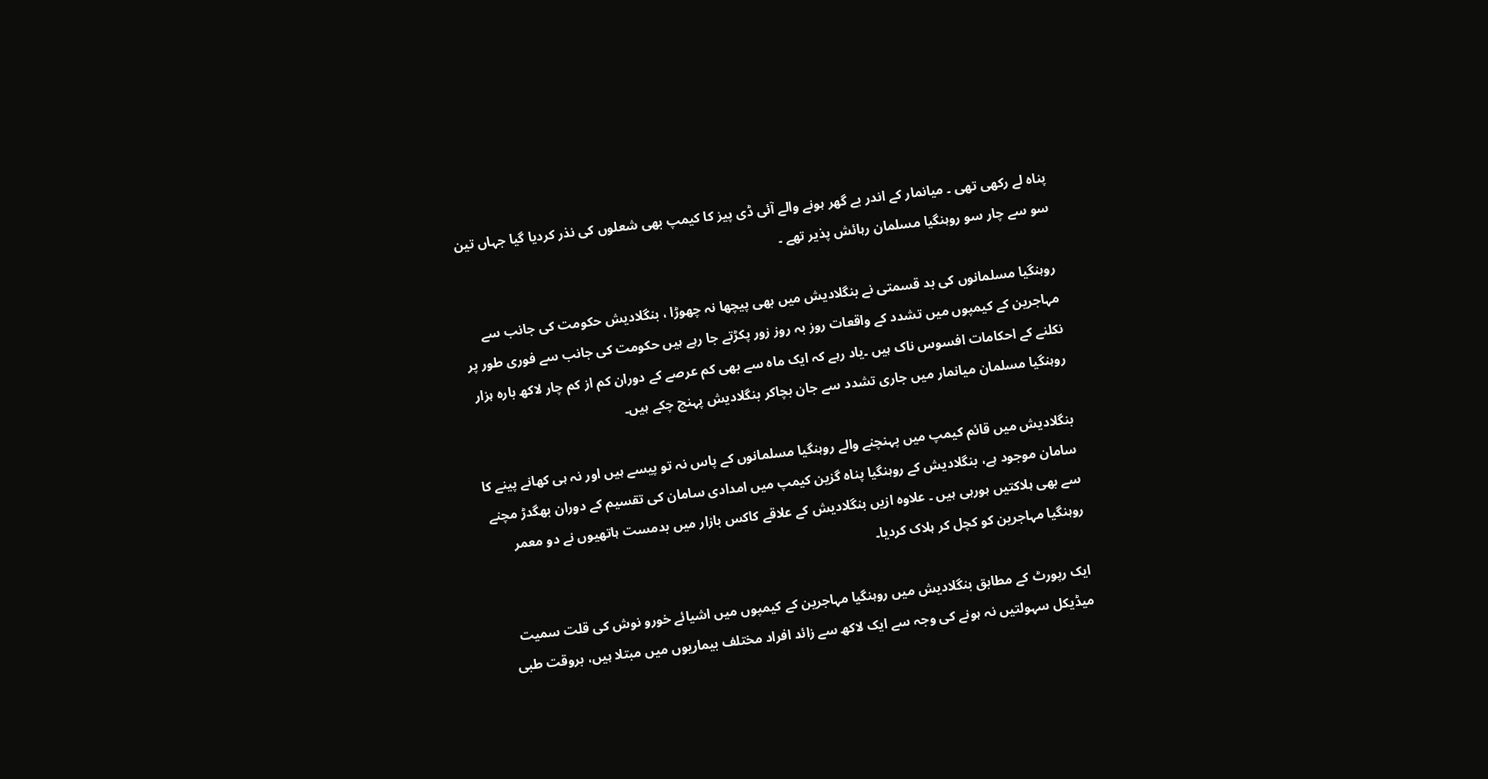پناہ لے رکھی تھی ۔ میانمار کے اندر بے گھر ہونے والے آئی ڈی پیز کا کیمپ بھی شعلوں کی نذر کردیا گیا جہاں تین سو سے چار سو روہنگیا مسلمان رہائش پذیر تھے ۔

روہنگیا مسلمانوں کی بد قسمتی نے بنگلادیش میں بھی پیچھا نہ چھوڑا ، بنگلادیش حکومت کی جانب سے مہاجرین کے کیمپوں میں تشدد کے واقعات روز بہ روز زور پکڑتے جا رہے ہیں حکومت کی جانب سے فوری طور پر نکلنے کے احکامات افسوس ناک ہیں ۔یاد رہے کہ ایک ماہ سے بھی کم عرصے کے دوران کم از کم چار لاکھ بارہ ہزار روہنگیا مسلمان میانمار میں جاری تشدد سے جان بچاکر بنگلادیش پہنچ چکے ہیں۔

بنگلادیش میں قائم کیمپ میں پہنچنے والے روہنگیا مسلمانوں کے پاس نہ تو پیسے ہیں اور نہ ہی کھانے پینے کا سامان موجود ہے، بنگلادیش کے روہنگیا پناہ گزین کیمپ میں امدادی سامان کی تقسیم کے دوران بھگدڑ مچنے سے بھی ہلاکتیں ہورہی ہیں ۔ علاوہ ازیں بنگلادیش کے علاقے کاکس بازار میں بدمست ہاتھیوں نے دو معمر روہنگیا مہاجرین کو کچل کر ہلاک کردیا۔

ایک رپورٹ کے مطابق بنگلادیش میں روہنگیا مہاجرین کے کیمپوں میں اشیائے خورو نوش کی قلت سمیت میڈیکل سہولتیں نہ ہونے کی وجہ سے ایک لاکھ سے زائد افراد مختلف بیماریوں میں مبتلا ہیں، بروقت طبی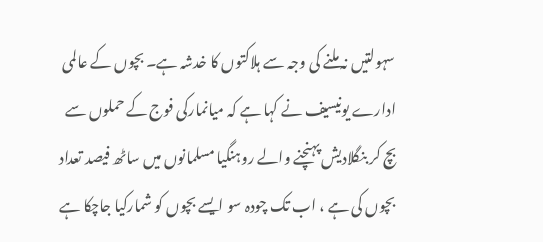سہولتیں نہ ملنے کی وجہ سے ہلاکتوں کا خدشہ ہے۔ بچوں کے عالمی ادارے یونیسیف نے کہا ہے کہ میانمارکی فوج کے حملوں سے بچ کر بنگلادیش پہنچنے والے روہنگیا مسلمانوں میں ساٹھ فیصد تعداد بچوں کی ہے ، اب تک چودہ سو ایسے بچوں کو شمارکیا جاچکا ہے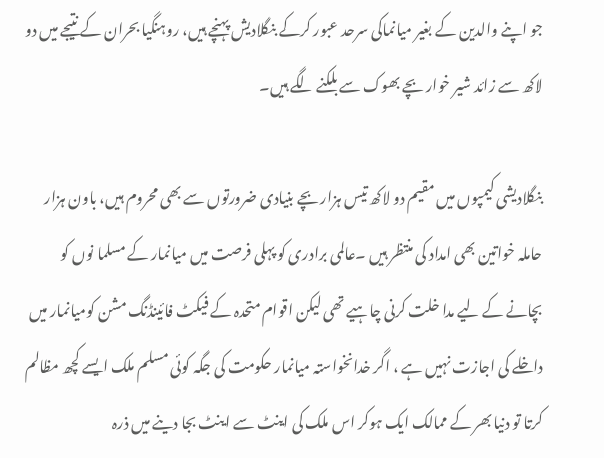جو اپنے والدین کے بغیر میانماکی سرحد عبور کرکے بنگلادیش پہنچے ہیں، روہنگیا بحران کے نتیجے میں دو لاکھ سے زائد شیر خوار بچے بھوک سے بلکنے لگے ہیں۔

بنگلادیشی کیمپوں میں مقیم دو لاکھ تیس ہزار بچے بنیادی ضرورتوں سے بھی محروم ہیں، باون ہزار حاملہ خواتین بھی امداد کی منتظر ہیں ۔عالمی برادری کو پہلی فرصت میں میانمار کے مسلما نوں کو بچانے کے لیے مدا خلت کرنی چاہیے تھی لیکن اقوام متحدہ کے فیکٹ فائینڈنگ مشن کومیانمار میں داخلے کی اجازت نہیں ہے ، اگر خدانخواستہ میانمار حکومت کی جگہ کوئی مسلم ملک ایسے کچھ مظالم کرتا تو دنیا بھر کے ممالک ایک ہوکر اس ملک کی اینٹ سے اینٹ بجا دینے میں ذرہ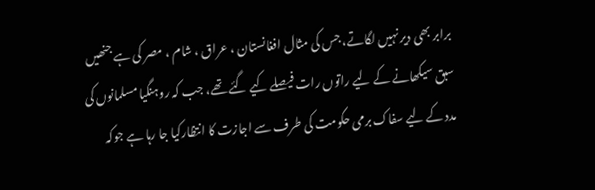برابر بھی دیر نہیں لگاتے، جس کی مثال افغانستان ، عراق ، شام ، مصر کی ہے جنھیں سبق سیکھانے کے لیے راتوں رات فیصلے کیے گئے تھے، جب کہ روہنگیا مسلمانوں کی مدد کے لیے سفاک برمی حکومت کی طرف سے اجازت کا انتظارکیا جا رہا ہے جوکہ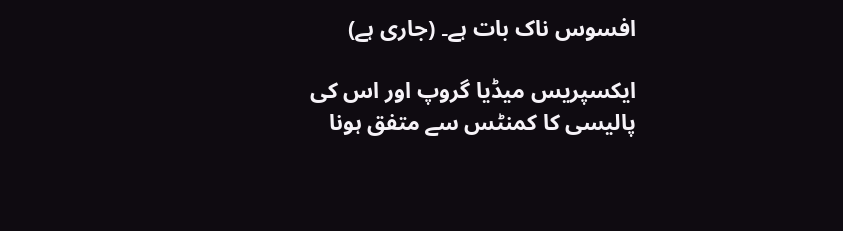افسوس ناک بات ہے۔ (جاری ہے)

ایکسپریس میڈیا گروپ اور اس کی پالیسی کا کمنٹس سے متفق ہونا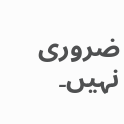ضروری نہیں۔